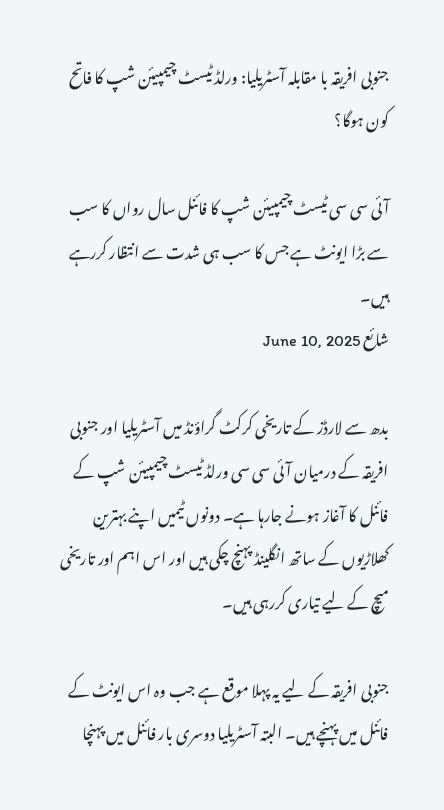جنوبی افریقہ با مقابلہ آسٹریلیا: ورلڈ ٹیسٹ چیمپیئن شپ کا فاتح کون ہوگا؟

آئی سی سی ٹیسٹ چیمپیئن شپ کا فائنل سال رواں کا سب سے بڑا ایونٹ ہے جس کا سب ہی شدت سے انتظار کررہے ہیں۔
شائع June 10, 2025

بدھ سے لارڈز کے تاریخی کرکٹ گراؤنڈ میں آسٹریلیا اور جنوبی افریقہ کے درمیان آئی سی سی ورلڈ ٹیسٹ چیمپیئن شپ کے فائنل کا آغاز ہونے جارہا ہے۔ دونوں ٹیمیں اپنے بہترین کھلاڑیوں کے ساتھ انگلینڈ پہنچ چکی ہیں اور اس اہم اور تاریخی میچ کے لیے تیاری کررہی ہیں۔

جنوبی افریقہ کے لیے یہ پہلا موقع ہے جب وہ اس ایونٹ کے فائنل میں پہنچے ہیں۔ البتہ آسٹریلیا دوسری بار فائنل میں پہنچا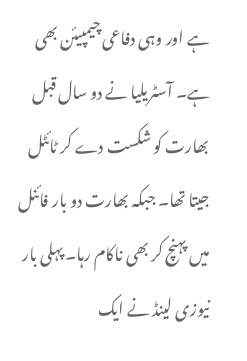ہے اور وہی دفاعی چیمپیئن بھی ہے۔ آسٹریلیا نے دو سال قبل بھارت کو شکست دے کر ٹائٹل جیتا تھا۔ جبکہ بھارت دو بار فائنل میں پہنچ کر بھی ناکام رہا۔ پہلی بار نیوزی لینڈ نے ایک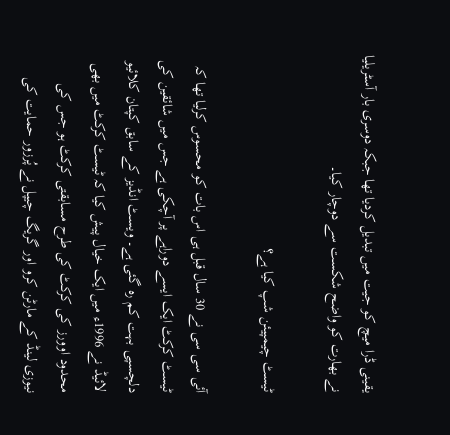یقینی ڈرا میچ کو جیت میں تبدیل کردیا تھا جبکہ دوسری بار آسٹریلیا نے بھارت کو واضح شکست سے دوچار کیا۔

ٹیسٹ چیمپیئن شپ کیا ہے؟

آئی سی سی نے 30 سال قبل ہی اس بات کو محسوس کرلیا تھا کہ ٹیسٹ کرکٹ ایک ایسے دوراہے پر آچکی ہے جس میں شائقین کی دلچسپی بہت کم رہ گئی ہے۔ ویسٹ انڈیز کے سابق کپتان کلائیو لائیڈ نے 1996ء میں ایک خیال پیش کیا کہ ٹیسٹ کرکٹ میں بھی محدود اوورز کی کرکٹ کی طرح مسابقتی کرکٹ ہو جس کی نیوزی لینڈ کے مارٹن کرو اور گریگ چیپل نے پُرزور حمایت کی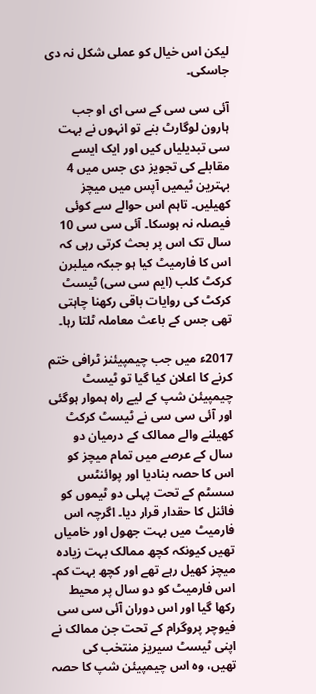لیکن اس خیال کو عملی شکل نہ دی جاسکی۔

آئی سی سی کے سی ای او جب ہارون لوگارٹ بنے تو انہوں نے بہت سی تبدیلیاں کیں اور ایک ایسے مقابلے کی تجویز دی جس میں 4 بہترین ٹیمیں آپس میں میچز کھیلیں۔ تاہم اس حوالے سے کوئی فیصلہ نہ ہوسکا۔ آئی سی سی 10 سال تک اس پر بحث کرتی رہی کہ اس کا فارمیٹ کیا ہو جبکہ میلبرن کرکٹ کلب (ایم سی سی) ٹیسٹ کرکٹ کی روایات باقی رکھنا چاہتی تھی جس کے باعث معاملہ ٹلتا رہا۔

2017ء میں جب چیمپیئنز ٹرافی ختم کرنے کا اعلان کیا گیا تو ٹیسٹ چیمپیئن شپ کے لیے راہ ہموار ہوگئی اور آئی سی سی نے ٹیسٹ کرکٹ کھیلنے والے ممالک کے درمیان دو سال کے عرصے میں تمام میچز کو اس کا حصہ بنادیا اور پوائنٹس سسٹم کے تحت پہلی دو ٹیموں کو فائنل کا حقدار قرار دیا۔ اگرچہ اس فارمیٹ میں بہت جھول اور خامیاں تھیں کیونکہ کچھ ممالک بہت زیادہ میچز کھیل رہے تھے اور کچھ بہت کم۔ اس فارمیٹ کو دو سال پر محیط رکھا گیا اور اس دوران آئی سی سی فیوچر پروگرام کے تحت جن ممالک نے اپنی ٹیسٹ سیریز منتخب کی تھیں، وہ اس چیمپیئن شپ کا حصہ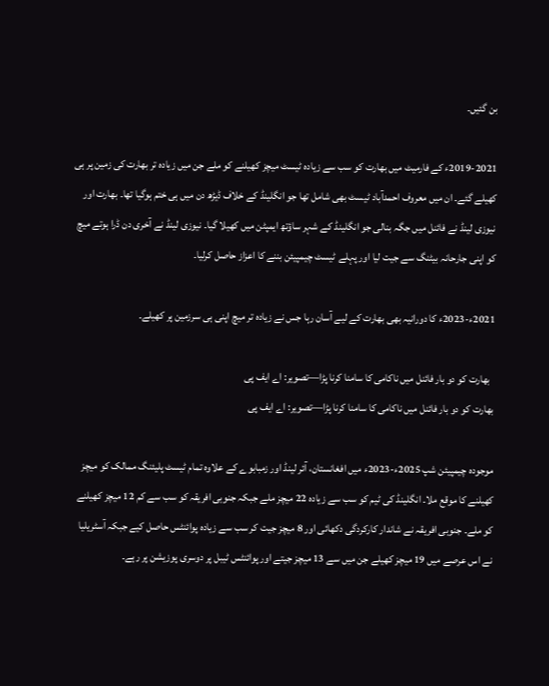بن گئیں۔

2019-2021ء کے فارمیٹ میں بھارت کو سب سے زیادہ ٹیسٹ میچز کھیلنے کو ملے جن میں زیادہ تر بھارت کی زمین پر ہی کھیلے گئے۔ ان میں معروف احمدآباد ٹیسٹ بھی شامل تھا جو انگلینڈ کے خلاف ڈیڑھ دن میں ہی ختم ہوگیا تھا۔ بھارت اور نیوزی لینڈ نے فائنل میں جگہ بنالی جو انگلینڈ کے شہر ساؤتھ ایمپٹن میں کھیلا گیا۔ نیوزی لینڈ نے آخری دن ڈرا ہوتے میچ کو اپنی جارحانہ بیٹنگ سے جیت لیا اور پہلے ٹیسٹ چیمپیئن بننے کا اعزاز حاصل کرلیا۔

2021ء-2023ء کا دورانیہ بھی بھارت کے لیے آسان رہا جس نے زیادہ تر میچ اپنی ہی سرزمین پر کھیلے۔

  بھارت کو دو بار فائنل میں ناکامی کا سامنا کرنا پڑا—تصویر: اے ایف پی
بھارت کو دو بار فائنل میں ناکامی کا سامنا کرنا پڑا—تصویر: اے ایف پی

موجودہ چیمپیئن شپ 2025ء-2023ء میں افغانستان، آئر لینڈ اور زمبابوے کے علاوہ تمام ٹیسٹ پلیئنگ ممالک کو میچز کھیلنے کا موقع ملا۔ انگلینڈ کی ٹیم کو سب سے زیادہ 22 میچز ملے جبکہ جنوبی افریقہ کو سب سے کم 12 میچز کھیلنے کو ملے۔ جنوبی افریقہ نے شاندار کارکردگی دکھائی اور 8 میچز جیت کر سب سے زیادہ پوائنٹس حاصل کیے جبکہ آسٹریلیا نے اس عرصے میں 19 میچز کھیلے جن میں سے 13 میچز جیتے اور پوائنٹس ٹیبل پر دوسری پوزیشن پر رہے۔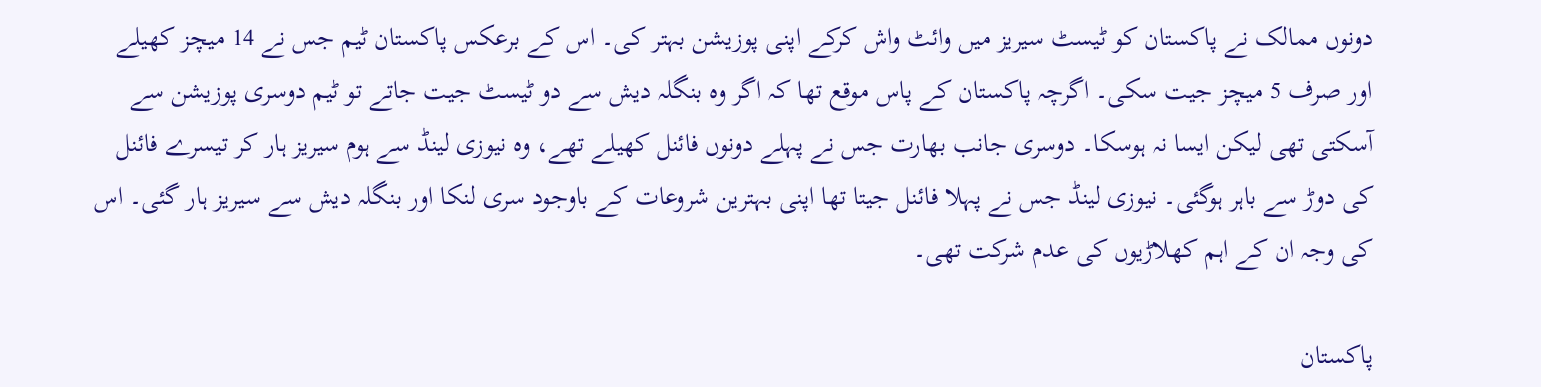دونوں ممالک نے پاکستان کو ٹیسٹ سیریز میں وائٹ واش کرکے اپنی پوزیشن بہتر کی۔ اس کے برعکس پاکستان ٹیم جس نے 14 میچز کھیلے اور صرف 5 میچز جیت سکی۔ اگرچہ پاکستان کے پاس موقع تھا کہ اگر وہ بنگلہ دیش سے دو ٹیسٹ جیت جاتے تو ٹیم دوسری پوزیشن سے آسکتی تھی لیکن ایسا نہ ہوسکا۔ دوسری جانب بھارت جس نے پہلے دونوں فائنل کھیلے تھے، وہ نیوزی لینڈ سے ہوم سیریز ہار کر تیسرے فائنل کی دوڑ سے باہر ہوگئی۔ نیوزی لینڈ جس نے پہلا فائنل جیتا تھا اپنی بہترین شروعات کے باوجود سری لنکا اور بنگلہ دیش سے سیریز ہار گئی۔ اس کی وجہ ان کے اہم کھلاڑیوں کی عدم شرکت تھی۔

پاکستان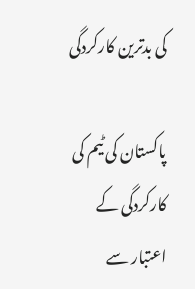کی بدترین کارکردگی

پاکستان کی ٹیم کی کارکردگی کے اعتبار سے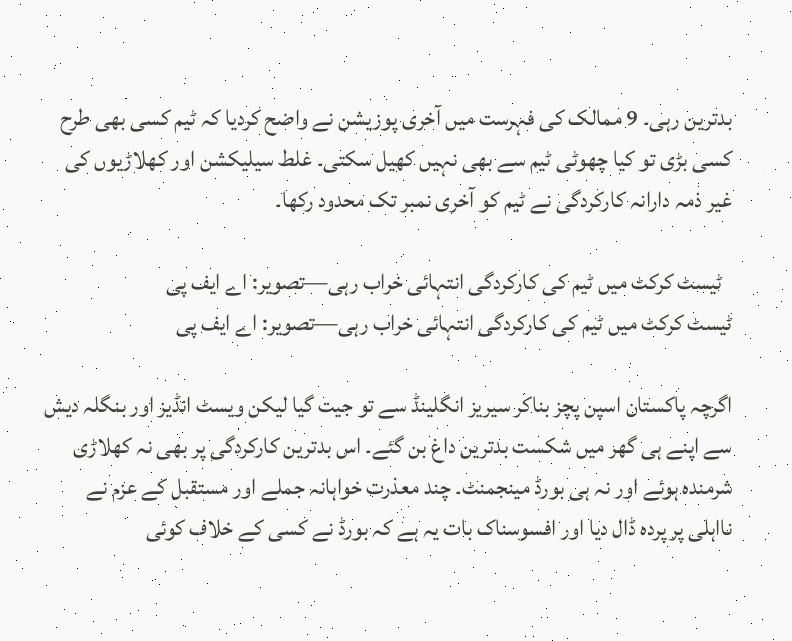بدترین رہی۔ 9 ممالک کی فہرست میں آخری پوزیشن نے واضح کردیا کہ ٹیم کسی بھی طرح کسی بڑی تو کیا چھوٹی ٹیم سے بھی نہیں کھیل سکتی۔ غلط سیلیکشن اور کھلاڑیوں کی غیر ذمہ دارانہ کارکردگی نے ٹیم کو آخری نمبر تک محدود رکھا۔

  ٹیسٹ کرکٹ میں ٹیم کی کارکردگی انتہائی خراب رہی—تصویر: اے ایف پی
ٹیسٹ کرکٹ میں ٹیم کی کارکردگی انتہائی خراب رہی—تصویر: اے ایف پی

اگرچہ پاکستان اسپن پچز بناکر سیریز انگلینڈ سے تو جیت گیا لیکن ویسٹ انڈیز اور بنگلہ دیش سے اپنے ہی گھر میں شکست بدترین داغ بن گئے۔ اس بدترین کارکردگی پر بھی نہ کھلاڑی شرمندہ ہوئے اور نہ ہی بورڈ مینجمنٹ۔ چند معذرت خواہانہ جملے اور مستقبل کے عزم نے نااہلی پر پردہ ڈال دیا اور افسوسناک بات یہ ہے کہ بورڈ نے کسی کے خلاف کوئی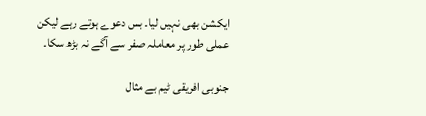ایکشن بھی نہیں لیا۔ بس دعوے ہوتے رہے لیکن عملی طور پر معاملہ صفر سے آگے نہ بڑھ سکا۔

جنوبی افریقی ٹیم بے مثال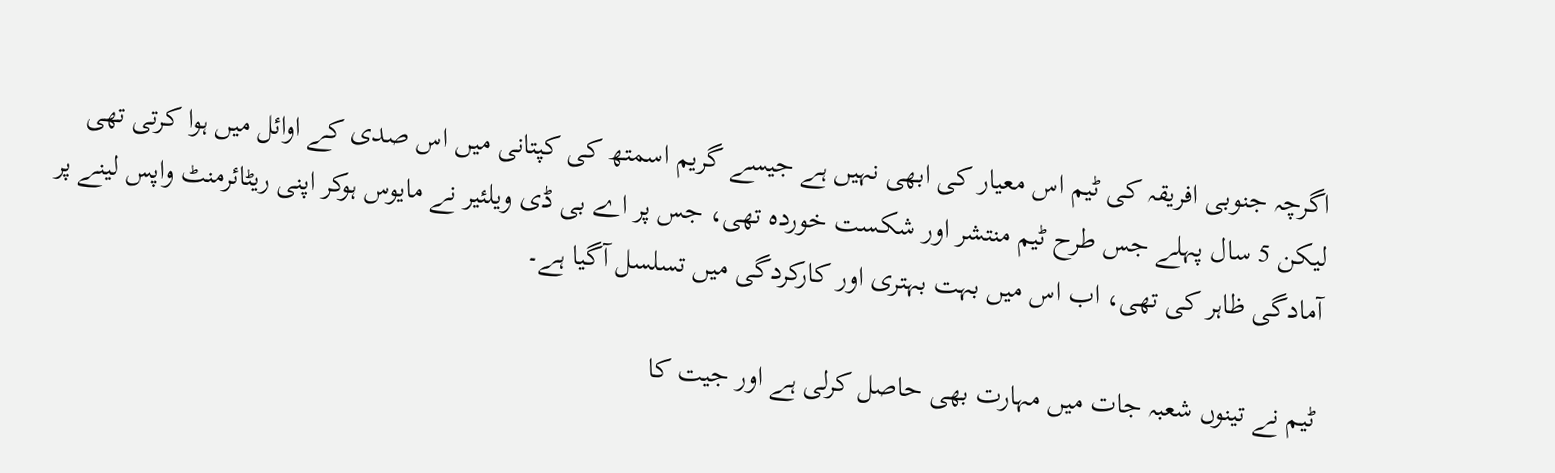اگرچہ جنوبی افریقہ کی ٹیم اس معیار کی ابھی نہیں ہے جیسے گریم اسمتھ کی کپتانی میں اس صدی کے اوائل میں ہوا کرتی تھی لیکن 5 سال پہلے جس طرح ٹیم منتشر اور شکست خوردہ تھی، جس پر اے بی ڈی ویلئیر نے مایوس ہوکر اپنی ریٹائرمنٹ واپس لینے پر آمادگی ظاہر کی تھی، اب اس میں بہت بہتری اور کارکردگی میں تسلسل آگیا ہے۔

ٹیم نے تینوں شعبہ جات میں مہارت بھی حاصل کرلی ہے اور جیت کا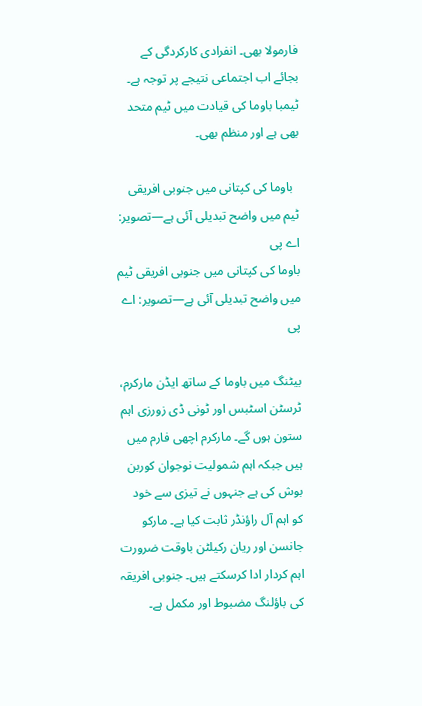فارمولا بھی۔ انفرادی کارکردگی کے بجائے اب اجتماعی نتیجے پر توجہ ہے۔ ٹیمبا باوما کی قیادت میں ٹیم متحد بھی ہے اور منظم بھی۔

  باوما کی کپتانی میں جنوبی افریقی ٹیم میں واضح تبدیلی آئی ہے—تصویر: اے پی
باوما کی کپتانی میں جنوبی افریقی ٹیم میں واضح تبدیلی آئی ہے—تصویر: اے پی

بیٹنگ میں باوما کے ساتھ ایڈن مارکرم، ٹرسٹن اسٹبس اور ٹونی ڈی زورزی اہم ستون ہوں گے۔ مارکرم اچھی فارم میں ہیں جبکہ اہم شمولیت نوجوان کوربن بوش کی ہے جنہوں نے تیزی سے خود کو اہم آل راؤنڈر ثابت کیا ہے۔ مارکو جانسن اور ریان رکیلٹن باوقت ضرورت اہم کردار ادا کرسکتے ہیں۔ جنوبی افریقہ کی باؤلنگ مضبوط اور مکمل ہے۔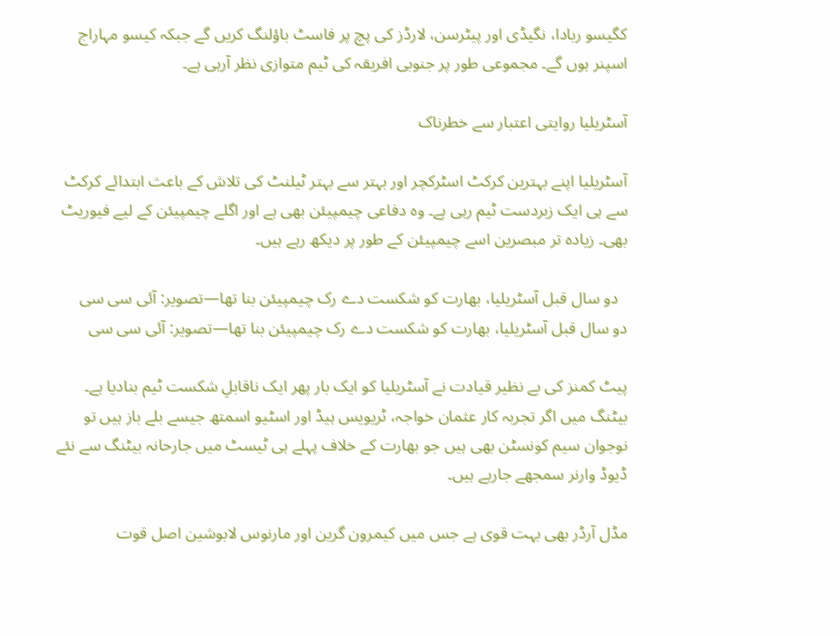کگیسو ربادا، نگیڈی اور پیٹرسن، لارڈز کی پچ پر فاسٹ باؤلنگ کریں گے جبکہ کیسو مہاراج اسپنر ہوں گے۔ مجموعی طور پر جنوبی افریقہ کی ٹیم متوازی نظر آرہی ہے۔

آسٹریلیا روایتی اعتبار سے خطرناک

آسٹریلیا اپنے بہترین کرکٹ اسٹرکچر اور بہتر سے بہتر ٹیلنٹ کی تلاش کے باعث ابتدائے کرکٹ سے ہی ایک زبردست ٹیم رہی ہے۔ وہ دفاعی چیمپیئن بھی ہے اور اگلے چیمپیئن کے لیے فیوریٹ بھی۔ زیادہ تر مبصرین اسے چیمپیئن کے طور پر دیکھ رہے ہیں۔

  دو سال قبل آسٹریلیا، بھارت کو شکست دے رک چیمپیئن بنا تھا—تصویر: آئی سی سی
دو سال قبل آسٹریلیا، بھارت کو شکست دے رک چیمپیئن بنا تھا—تصویر: آئی سی سی

پیٹ کمنز کی بے نظیر قیادت نے آسٹریلیا کو ایک بار پھر ایک ناقابلِ شکست ٹیم بنادیا ہے۔ بیٹنگ میں اگر تجربہ کار عثمان خواجہ، ٹریویس ہیڈ اور اسٹیو اسمتھ جیسے بلے باز ہیں تو نوجوان سیم کونسٹن بھی ہیں جو بھارت کے خلاف پہلے ہی ٹیسٹ میں جارحانہ بیٹنگ سے نئے ڈیوڈ وارنر سمجھے جارہے ہیں۔

مڈل آرڈر بھی بہت قوی ہے جس میں کیمرون گرین اور مارنوس لابوشین اصل قوت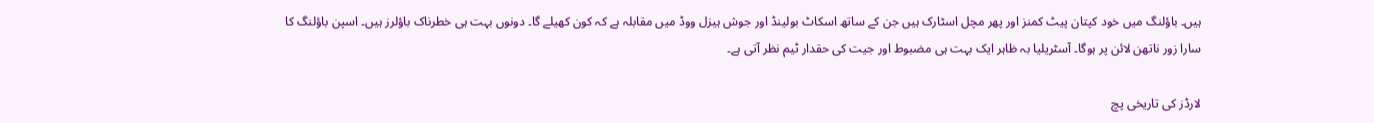ہیں۔ باؤلنگ میں خود کپتان پیٹ کمنز اور پھر مچل اسٹارک ہیں جن کے ساتھ اسکاٹ بولینڈ اور جوش ہیزل ووڈ میں مقابلہ ہے کہ کون کھیلے گا۔ دونوں بہت ہی خطرناک باؤلرز ہیں۔ اسپن باؤلنگ کا سارا زور ناتھن لائن پر ہوگا۔ آسٹریلیا بہ ظاہر ایک بہت ہی مضبوط اور جیت کی حقدار ٹیم نظر آتی ہے۔

لارڈز کی تاریخی پچ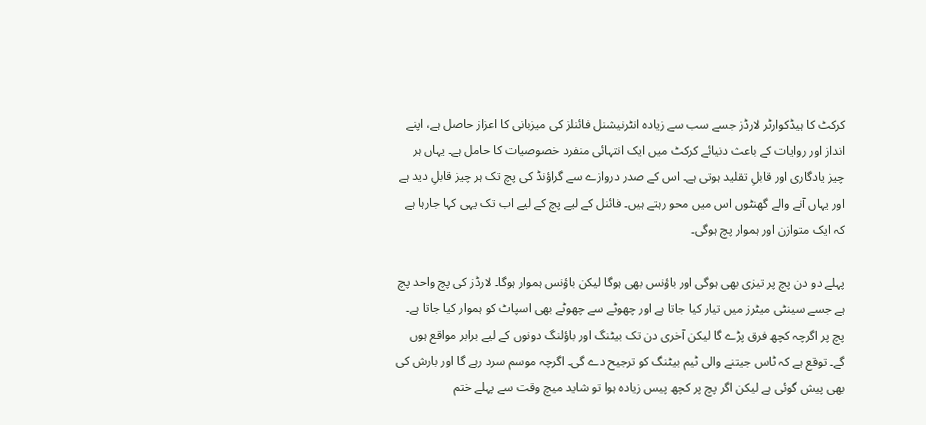کرکٹ کا ہیڈکوارٹر لارڈز جسے سب سے زیادہ انٹرنیشنل فائنلز کی میزبانی کا اعزاز حاصل ہے، اپنے انداز اور روایات کے باعث دنیائے کرکٹ میں ایک انتہائی منفرد خصوصیات کا حامل ہے۔ یہاں ہر چیز یادگاری اور قابلِ تقلید ہوتی ہے۔ اس کے صدر دروازے سے گراؤنڈ کی پچ تک ہر چیز قابلِ دید ہے اور یہاں آنے والے گھنٹوں اس میں محو رہتے ہیں۔ فائنل کے لیے پچ کے لیے اب تک یہی کہا جارہا ہے کہ ایک متوازن اور ہموار پچ ہوگی۔

پہلے دو دن پچ پر تیزی بھی ہوگی اور باؤنس بھی ہوگا لیکن باؤنس ہموار ہوگا۔ لارڈز کی پچ واحد پچ ہے جسے سینٹی میٹرز میں تیار کیا جاتا ہے اور چھوٹے سے چھوٹے بھی اسپاٹ کو ہموار کیا جاتا ہے۔ پچ پر اگرچہ کچھ فرق پڑے گا لیکن آخری دن تک بیٹنگ اور باؤلنگ دونوں کے لیے برابر مواقع ہوں گے۔ توقع ہے کہ ٹاس جیتنے والی ٹیم بیٹنگ کو ترجیح دے گی۔ اگرچہ موسم سرد رہے گا اور بارش کی بھی پیش گوئی ہے لیکن اگر پچ پر کچھ پیس زیادہ ہوا تو شاید میچ وقت سے پہلے ختم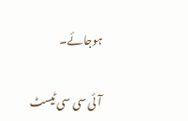ہوجائے۔

آئی سی سی ٹیسٹ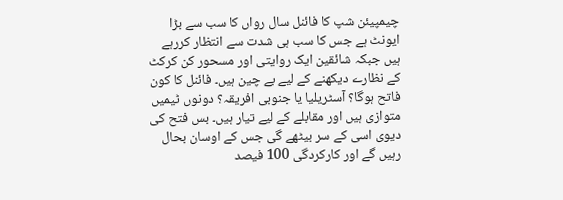چیمپیئن شپ کا فائنل سال رواں کا سب سے بڑا ایونٹ ہے جس کا سب ہی شدت سے انتظار کررہے ہیں جبکہ شائقین ایک روایتی اور مسحور کن کرکٹ کے نظارے دیکھنے کے لیے بے چین ہیں۔ فائنل کا کون فاتح ہوگا؟ آسٹریلیا یا جنوبی افریقہ؟ دونوں ٹیمیں متوازی ہیں اور مقابلے کے لیے تیار ہیں۔ بس فتح کی دیوی اسی کے سر بیٹھے گی جس کے اوسان بحال رہیں گے اور کارکردگی 100 فیصد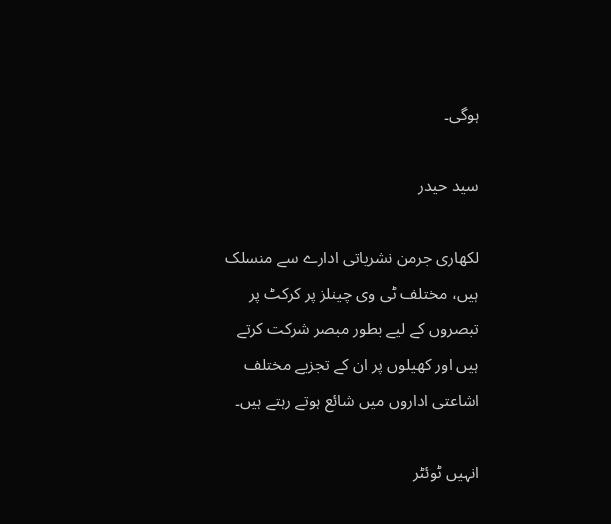ہوگی۔

سید حیدر

لکھاری جرمن نشریاتی ادارے سے منسلک ہیں، مختلف ٹی وی چینلز پر کرکٹ پر تبصروں کے لیے بطور مبصر شرکت کرتے ہیں اور کھیلوں پر ان کے تجزیے مختلف اشاعتی اداروں میں شائع ہوتے رہتے ہیں۔

انہیں ٹوئٹر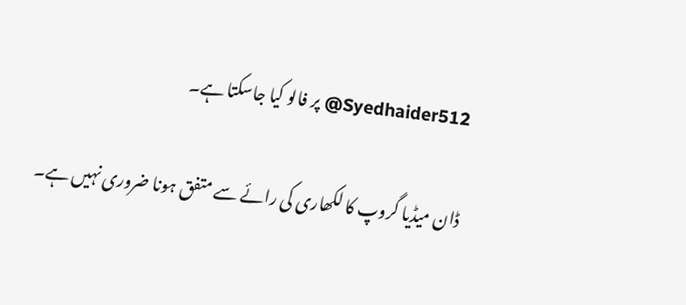Syedhaider512@ پر فالو کیا جاسکتا ہے۔

ڈان میڈیا گروپ کا لکھاری کی رائے سے متفق ہونا ضروری نہیں ہے۔